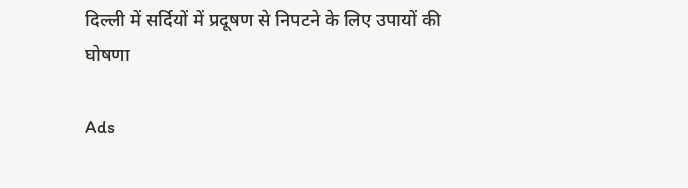दिल्ली में सर्दियों में प्रदूषण से निपटने के लिए उपायों की घोषणा

Ads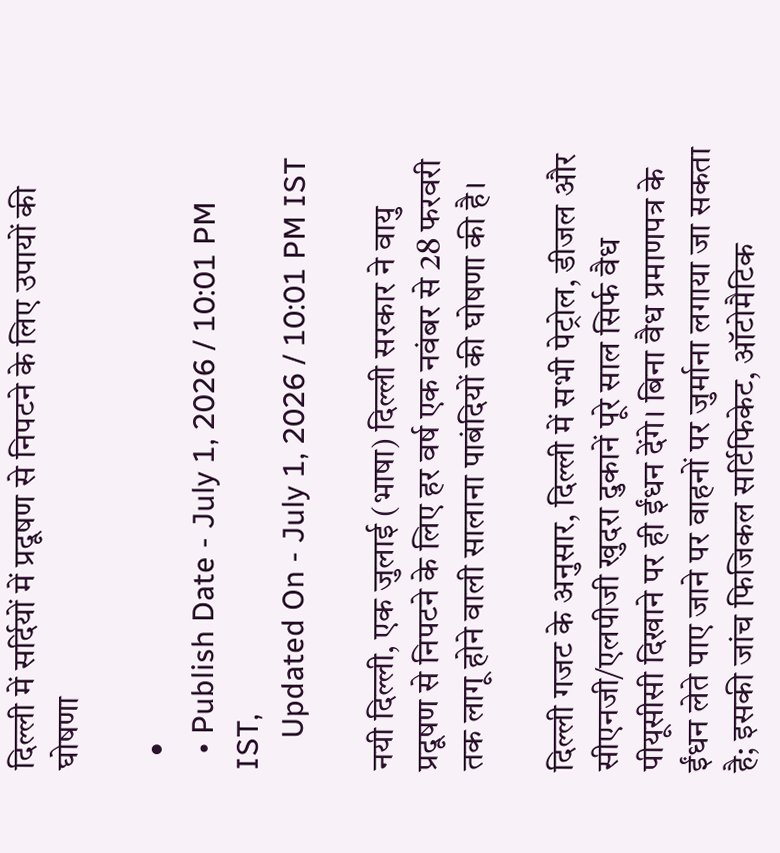दिल्ली में सर्दियों में प्रदूषण से निपटने के लिए उपायों की घोषणा

  •
  • Publish Date - July 1, 2026 / 10:01 PM IST,
    Updated On - July 1, 2026 / 10:01 PM IST

नयी दिल्ली, एक जुलाई (भाषा) दिल्ली सरकार ने वायु प्रदूषण से निपटने के लिए हर वर्ष एक नवंबर से 28 फरवरी तक लागू होने वाली सालाना पाबंदियों की घोषणा की है।

दिल्ली गजट के अनुसार, दिल्ली में सभी पेट्रोल, डीजल और सीएनजी/एलपीजी खुदरा दुकानें पूरे साल सिर्फ वैध पीयूसीसी दिखाने पर ही ईंधन देंगे। बिना वैध प्रमाणपत्र के ईंधन लेते पाए जाने पर वाहनों पर जुर्माना लगाया जा सकता है; इसकी जांच फिजिकल सर्टिफिकेट, ऑटोमैटिक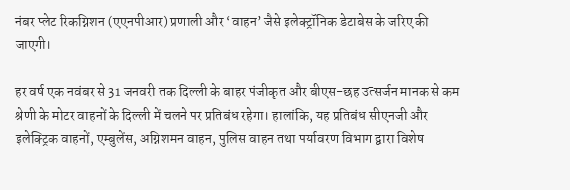नंबर प्लेट रिकग्निशन (एएनपीआर) प्रणाली और ‘वाहन’ जैसे इलेक्ट्रॉनिक डेटाबेस के जरिए की जाएगी।

हर वर्ष एक नवंबर से 31 जनवरी तक दिल्ली के बाहर पंजीकृत और बीएस-छह उत्सर्जन मानक से कम श्रेणी के मोटर वाहनों के दिल्ली में चलने पर प्रतिबंध रहेगा। हालांकि, यह प्रतिबंध सीएनजी और इलेक्ट्रिक वाहनों, एम्बुलेंस, अग्निशमन वाहन, पुलिस वाहन तथा पर्यावरण विभाग द्वारा विशेष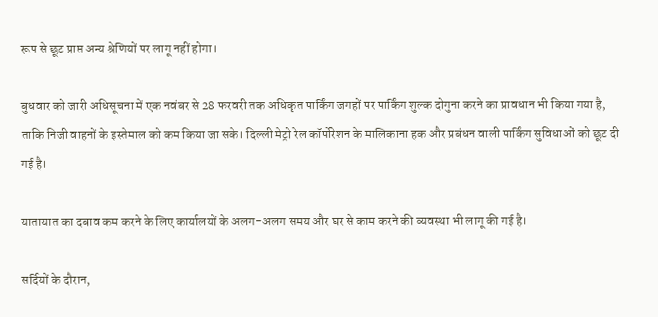रूप से छूट प्राप्त अन्य श्रेणियों पर लागू नहीं होगा।

बुधवार को जारी अधिसूचना में एक नवंबर से 28 फरवरी तक अधिकृत पार्किंग जगहों पर पार्किंग शुल्क दोगुना करने का प्रावधान भी किया गया है, ताकि निजी वाहनों के इस्तेमाल को कम किया जा सके। दिल्ली मेट्रो रेल कॉर्पोरेशन के मालिकाना हक और प्रबंधन वाली पार्किंग सुविधाओं को छूट दी गई है।

यातायात का दबाव कम करने के लिए कार्यालयों के अलग-अलग समय और घर से काम करने की व्यवस्था भी लागू की गई है।

सर्दियों के दौरान,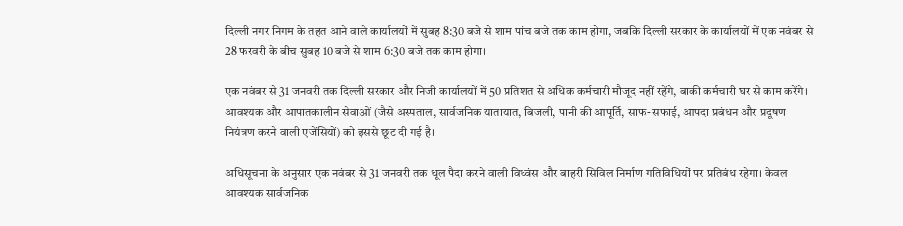दिल्ली नगर निगम के तहत आने वाले कार्यालयों में सुबह 8:30 बजे से शाम पांच बजे तक काम होगा, जबकि दिल्ली सरकार के कार्यालयों में एक नवंबर से 28 फरवरी के बीच सुबह 10 बजे से शाम 6:30 बजे तक काम होगा।

एक नवंबर से 31 जनवरी तक दिल्ली सरकार और निजी कार्यालयों में 50 प्रतिशत से अधिक कर्मचारी मौजूद नहीं रहेंगे, बाकी कर्मचारी घर से काम करेंगे। आवश्यक और आपातकालीन सेवाओं (जैसे अस्पताल, सार्वजनिक यातायात, बिजली, पानी की आपूर्ति, साफ-सफाई, आपदा प्रबंधन और प्रदूषण नियंत्रण करने वाली एजेंसियों) को इससे छूट दी गई है।

अधिसूचना के अनुसार एक नवंबर से 31 जनवरी तक धूल पैदा करने वाली विध्वंस और बाहरी सिविल निर्माण गतिविधियों पर प्रतिबंध रहेगा। केवल आवश्यक सार्वजनिक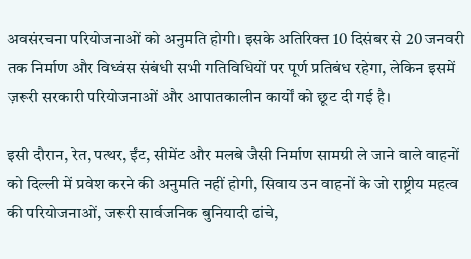अवसंरचना परियोजनाओं को अनुमति होगी। इसके अतिरिक्त 10 दिसंबर से 20 जनवरी तक निर्माण और विध्वंस संबंधी सभी गतिविधियों पर पूर्ण प्रतिबंध रहेगा, लेकिन इसमें ज़रूरी सरकारी परियोजनाओं और आपातकालीन कार्यों को छूट दी गई है।

इसी दौरान, रेत, पत्थर, ईंट, सीमेंट और मलबे जैसी निर्माण सामग्री ले जाने वाले वाहनों को दिल्ली में प्रवेश करने की अनुमति नहीं होगी, सिवाय उन वाहनों के जो राष्ट्रीय महत्व की परियोजनाओं, जरूरी सार्वजनिक बुनियादी ढांचे,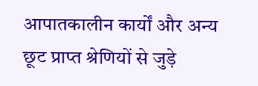आपातकालीन कार्यों और अन्य छूट प्राप्त श्रेणियों से जुड़े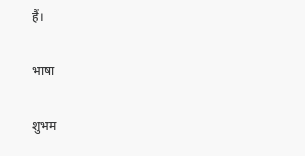हैं।

भाषा

शुभम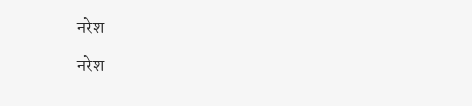नरेश

नरेश